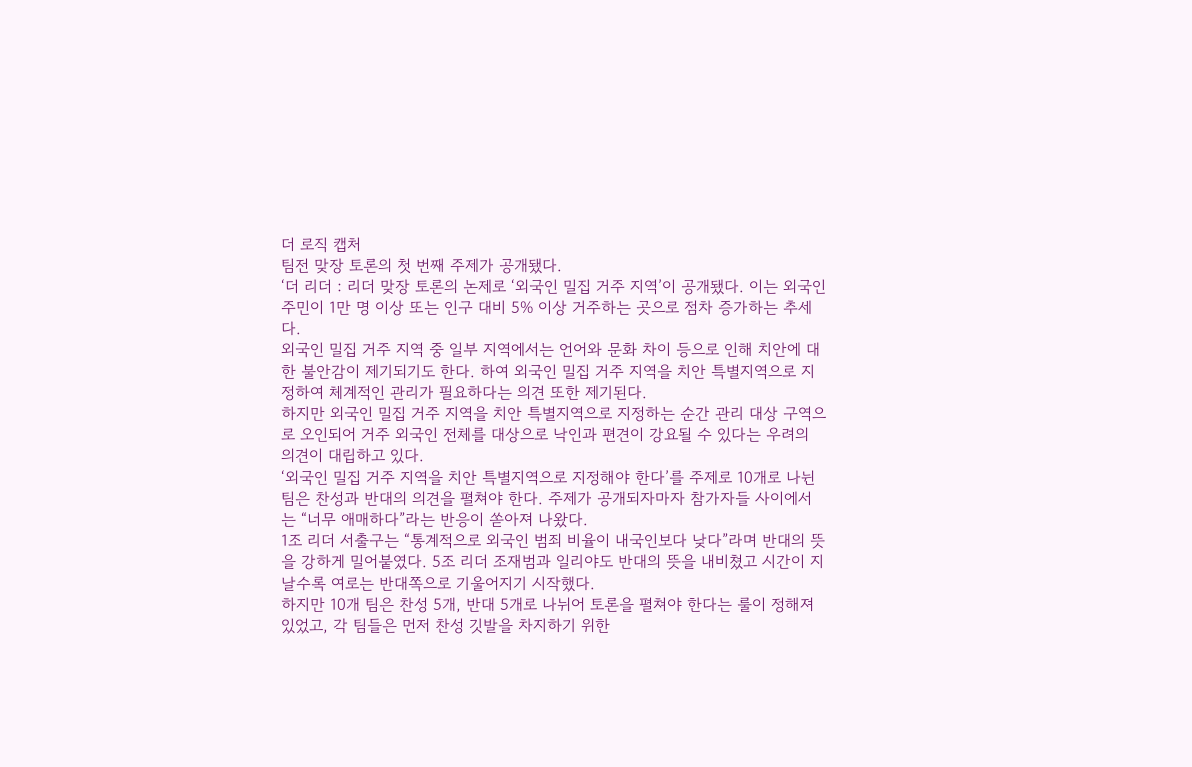더 로직 캡처
팀전 맞장 토론의 첫 번째 주제가 공개됐다.
‘더 리더 : 리더 맞장 토론의 논제로 ‘외국인 밀집 거주 지역’이 공개됐다. 이는 외국인 주민이 1만 명 이상 또는 인구 대비 5% 이상 거주하는 곳으로 점차 증가하는 추세다.
외국인 밀집 거주 지역 중 일부 지역에서는 언어와 문화 차이 등으로 인해 치안에 대한 불안감이 제기되기도 한다. 하여 외국인 밀집 거주 지역을 치안 특별지역으로 지정하여 체계적인 관리가 필요하다는 의견 또한 제기된다.
하지만 외국인 밀집 거주 지역을 치안 특별지역으로 지정하는 순간 관리 대상 구역으로 오인되어 거주 외국인 전체를 대상으로 낙인과 편견이 강요될 수 있다는 우려의 의견이 대립하고 있다.
‘외국인 밀집 거주 지역을 치안 특별지역으로 지정해야 한다’를 주제로 10개로 나뉜 팀은 찬성과 반대의 의견을 펼쳐야 한다. 주제가 공개되자마자 참가자들 사이에서는 “너무 애매하다”라는 반응이 쏟아져 나왔다.
1조 리더 서출구는 “통계적으로 외국인 범죄 비율이 내국인보다 낮다”라며 반대의 뜻을 강하게 밀어붙였다. 5조 리더 조재범과 일리야도 반대의 뜻을 내비쳤고 시간이 지날수록 여로는 반대쪽으로 기울어지기 시작했다.
하지만 10개 팀은 찬성 5개, 반대 5개로 나뉘어 토론을 펼쳐야 한다는 룰이 정해져 있었고, 각 팀들은 먼저 찬성 깃발을 차지하기 위한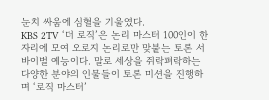눈치 싸움에 심혈을 기울였다.
KBS 2TV ‘더 로직’은 논리 마스터 100인이 한자리에 모여 오로지 논리로만 맞붙는 토론 서바이벌 예능이다. 말로 세상을 쥐락펴락하는 다양한 분야의 인물들이 토론 미션을 진행하며 ‘로직 마스터’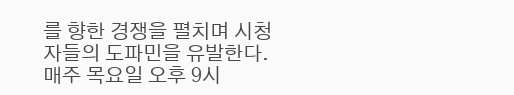를 향한 경쟁을 펼치며 시청자들의 도파민을 유발한다.
매주 목요일 오후 9시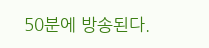50분에 방송된다.